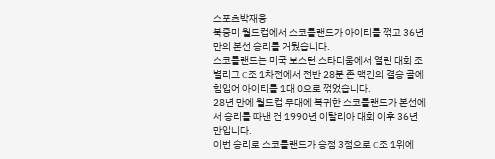스포츠박재웅
북중미 월드컵에서 스코틀랜드가 아이티를 꺾고 36년 만의 본선 승리를 거뒀습니다.
스코틀랜드는 미국 보스턴 스타디움에서 열린 대회 조별리그 C조 1차전에서 전반 28분 존 맥긴의 결승 골에 힘입어 아이티를 1대 0으로 꺾었습니다.
28년 만에 월드컵 무대에 복귀한 스코틀랜드가 본선에서 승리를 따낸 건 1990년 이탈리아 대회 이후 36년 만입니다.
이번 승리로 스코틀랜드가 승점 3점으로 C조 1위에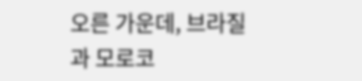오른 가운데, 브라질과 모로코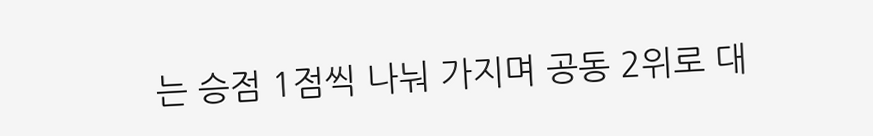는 승점 1점씩 나눠 가지며 공동 2위로 대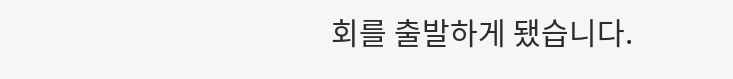회를 출발하게 됐습니다.